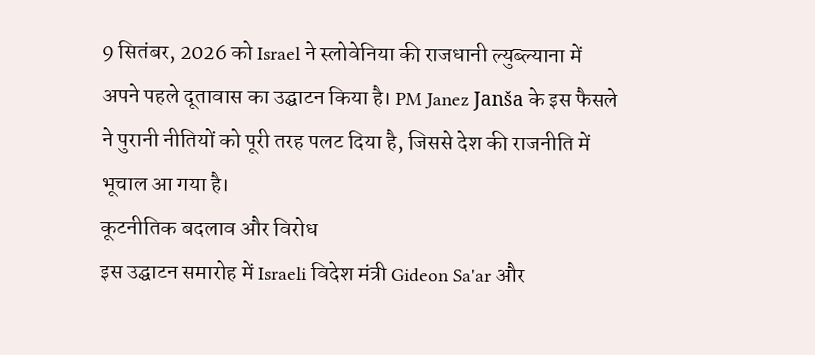9 सितंबर, 2026 को Israel ने स्लोवेनिया की राजधानी ल्युब्ल्याना में अपने पहले दूतावास का उद्घाटन किया है। PM Janez Janša के इस फैसले ने पुरानी नीतियों को पूरी तरह पलट दिया है, जिससे देश की राजनीति में भूचाल आ गया है।
कूटनीतिक बदलाव और विरोध
इस उद्घाटन समारोह में Israeli विदेश मंत्री Gideon Sa'ar और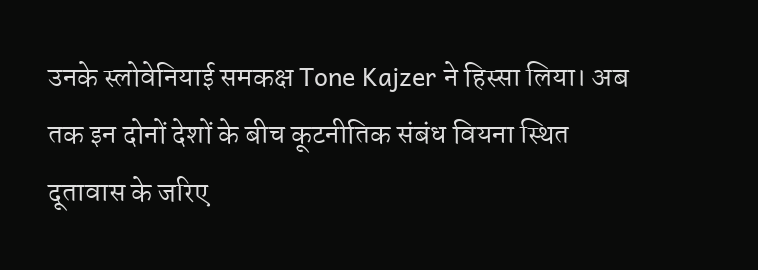उनके स्लोवेनियाई समकक्ष Tone Kajzer ने हिस्सा लिया। अब तक इन दोनों देशों के बीच कूटनीतिक संबंध वियना स्थित दूतावास के जरिए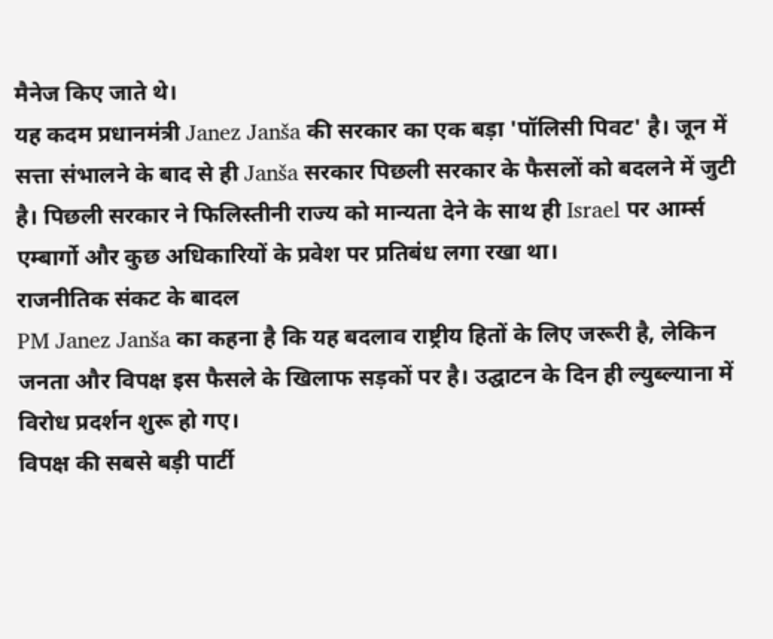मैनेज किए जाते थे।
यह कदम प्रधानमंत्री Janez Janša की सरकार का एक बड़ा 'पॉलिसी पिवट' है। जून में सत्ता संभालने के बाद से ही Janša सरकार पिछली सरकार के फैसलों को बदलने में जुटी है। पिछली सरकार ने फिलिस्तीनी राज्य को मान्यता देने के साथ ही Israel पर आर्म्स एम्बार्गो और कुछ अधिकारियों के प्रवेश पर प्रतिबंध लगा रखा था।
राजनीतिक संकट के बादल
PM Janez Janša का कहना है कि यह बदलाव राष्ट्रीय हितों के लिए जरूरी है, लेकिन जनता और विपक्ष इस फैसले के खिलाफ सड़कों पर है। उद्घाटन के दिन ही ल्युब्ल्याना में विरोध प्रदर्शन शुरू हो गए।
विपक्ष की सबसे बड़ी पार्टी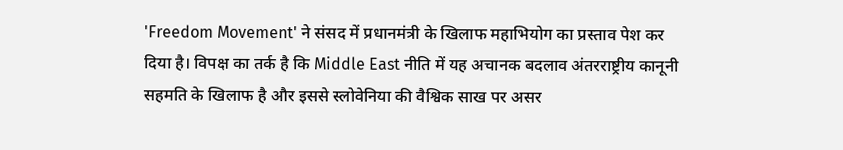'Freedom Movement' ने संसद में प्रधानमंत्री के खिलाफ महाभियोग का प्रस्ताव पेश कर दिया है। विपक्ष का तर्क है कि Middle East नीति में यह अचानक बदलाव अंतरराष्ट्रीय कानूनी सहमति के खिलाफ है और इससे स्लोवेनिया की वैश्विक साख पर असर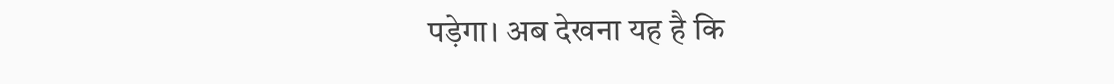पड़ेगा। अब देखना यह है कि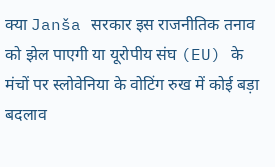क्या Janša सरकार इस राजनीतिक तनाव को झेल पाएगी या यूरोपीय संघ (EU) के मंचों पर स्लोवेनिया के वोटिंग रुख में कोई बड़ा बदलाव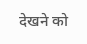देखने को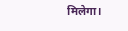मिलेगा।